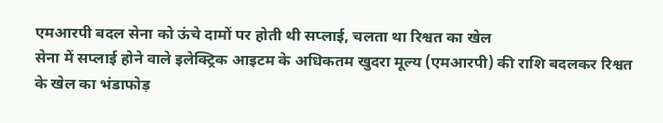एमआरपी बदल सेना को ऊंचे दामों पर होती थी सप्लाई, चलता था रिश्वत का खेल
सेना में सप्लाई होने वाले इलेक्ट्रिक आइटम के अधिकतम खुदरा मूल्य (एमआरपी) की राशि बदलकर रिश्वत के खेल का भंडाफोड़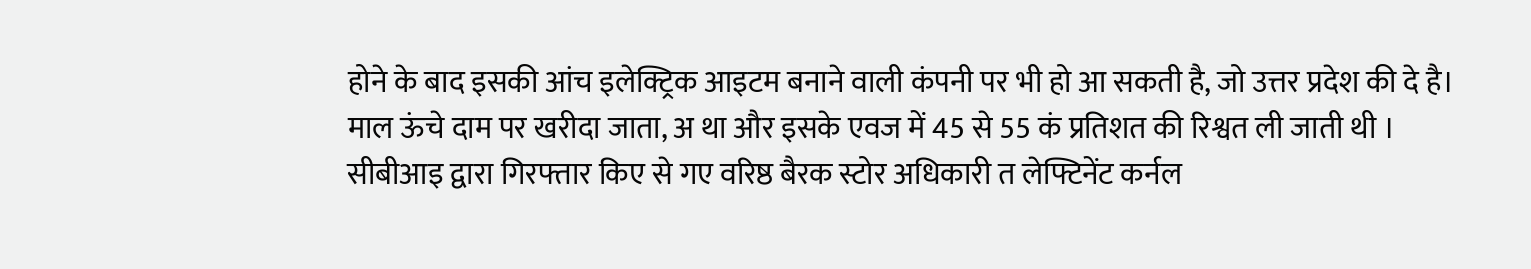होने के बाद इसकी आंच इलेक्ट्रिक आइटम बनाने वाली कंपनी पर भी हो आ सकती है, जो उत्तर प्रदेश की दे है। माल ऊंचे दाम पर खरीदा जाता, अ था और इसके एवज में 45 से 55 कं प्रतिशत की रिश्वत ली जाती थी ।
सीबीआइ द्वारा गिरफ्तार किए से गए वरिष्ठ बैरक स्टोर अधिकारी त लेफ्टिनेंट कर्नल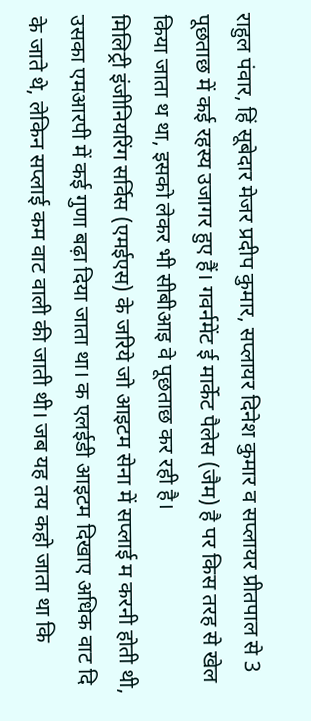राहुल पंवार, हिं सूबेदार मेजर प्रदीप कुमार, सप्लायर दिनेश कुमार व सप्लायर प्रीतपाल से 3 पूछताछ में कई रहस्य उजागर हुए हैं। गवर्नमेंट ई मार्केट पैलेस (जैम) है पर किस तरह से खेल किया जाता थ था, इसको लेकर भी सीबीआइ वे पूछताछ कर रही है।
मिलिट्री इंजीनियरिंग सर्विस (एमईएस) के जरिये जो आइटम सेना में सप्लाई म करनी होती थी, उसका एमआरपी में कई गुणा बढ़ा दिया जाता था। क एलईडी आइटम दिखाए अधिक वाट दि के जाते थे, लेकिन सप्लाई कम वाट वाली की जाती थी। जब यह तय कहो जाता था कि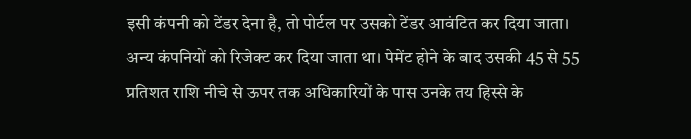इसी कंपनी को टेंडर देना है, तो पोर्टल पर उसको टेंडर आवंटित कर दिया जाता।
अन्य कंपनियों को रिजेक्ट कर दिया जाता था। पेमेंट होने के बाद उसकी 45 से 55 प्रतिशत राशि नीचे से ऊपर तक अधिकारियों के पास उनके तय हिस्से के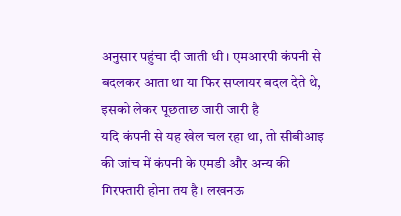अनुसार पहुंचा दी जाती धी। एमआरपी कंपनी से बदलकर आता था या फिर सप्लायर बदल देते थे, इसको लेकर पूछताछ जारी जारी है
यदि कंपनी से यह खेल चल रहा था, तो सीबीआइ की जांच में कंपनी के एमडी और अन्य की गिरफ्तारी होना तय है। लखनऊ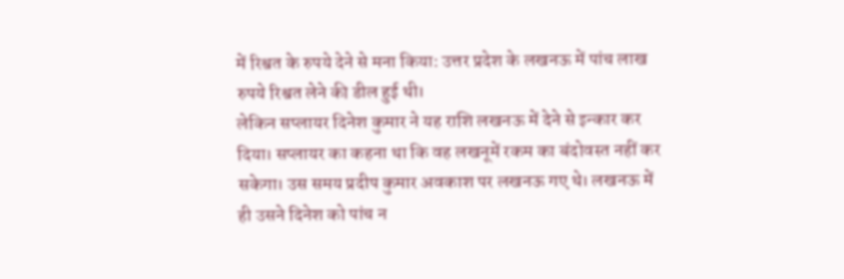में रिश्वत के रुपये देने से मना किया: उत्तर प्रदेश के लखनऊ में पांच लाख रुपये रिश्वत लेने की डील हुई थी।
लेकिन सप्लायर दिनेश कुमार ने यह राशि लखनऊ में देने से इन्कार कर दिया। सप्लायर का कहना था कि वह लखनूमें रकम का बंदोवस्त नहीं कर सकेगा। उस समय प्रदीप कुमार अवकाश पर लखनऊ गए थे। लखनऊ में ही उसने दिनेश को पांच न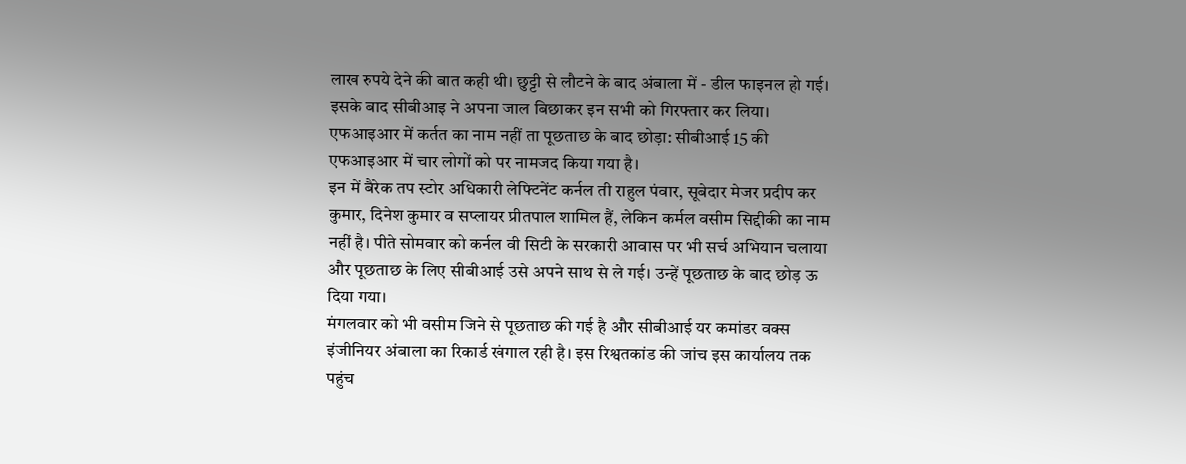लाख रुपये देने की बात कही थी। छुट्टी से लौटने के बाद अंबाला में - डील फाइनल हो गई। इसके बाद सीबीआइ ने अपना जाल बिछाकर इन सभी को गिरफ्तार कर लिया। एफआइआर में कर्तत का नाम नहीं ता पूछताछ के बाद छोड़ा: सीबीआई 15 की एफआइआर में चार लोगों को पर नामजद किया गया है।
इन में बैरेक तप स्टोर अधिकारी लेफ्टिनेंट कर्नल ती राहुल पंवार, सूबेदार मेजर प्रदीप कर कुमार, दिनेश कुमार व सप्लायर प्रीतपाल शामिल हैं, लेकिन कर्मल वसीम सिद्दीकी का नाम नहीं है। पीते सोमवार को कर्नल वी सिटी के सरकारी आवास पर भी सर्च अभियान चलाया और पूछताछ के लिए सीबीआई उसे अपने साथ से ले गई। उन्हें पूछताछ के बाद छोड़ ऊ दिया गया।
मंगलवार को भी वसीम जिने से पूछताछ की गई है और सीबीआई यर कमांडर वक्स इंजीनियर अंबाला का रिकार्ड खंगाल रही है। इस रिश्वतकांड की जांच इस कार्यालय तक पहुंच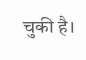चुकी है।